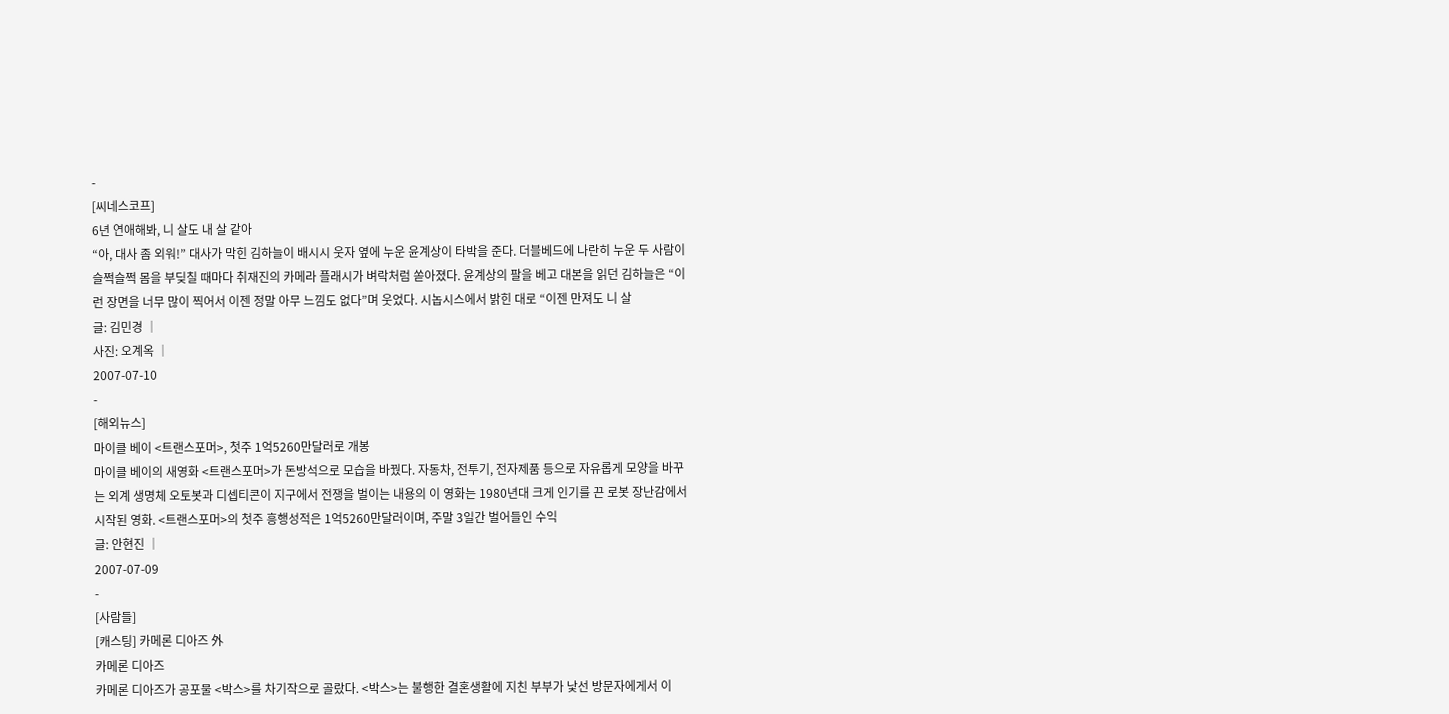-
[씨네스코프]
6년 연애해봐, 니 살도 내 살 같아
“아, 대사 좀 외워!” 대사가 막힌 김하늘이 배시시 웃자 옆에 누운 윤계상이 타박을 준다. 더블베드에 나란히 누운 두 사람이 슬쩍슬쩍 몸을 부딪칠 때마다 취재진의 카메라 플래시가 벼락처럼 쏟아졌다. 윤계상의 팔을 베고 대본을 읽던 김하늘은 “이런 장면을 너무 많이 찍어서 이젠 정말 아무 느낌도 없다”며 웃었다. 시놉시스에서 밝힌 대로 “이젠 만져도 니 살
글: 김민경 │
사진: 오계옥 │
2007-07-10
-
[해외뉴스]
마이클 베이 <트랜스포머>, 첫주 1억5260만달러로 개봉
마이클 베이의 새영화 <트랜스포머>가 돈방석으로 모습을 바꿨다. 자동차, 전투기, 전자제품 등으로 자유롭게 모양을 바꾸는 외계 생명체 오토봇과 디셉티콘이 지구에서 전쟁을 벌이는 내용의 이 영화는 1980년대 크게 인기를 끈 로봇 장난감에서 시작된 영화. <트랜스포머>의 첫주 흥행성적은 1억5260만달러이며, 주말 3일간 벌어들인 수익
글: 안현진 │
2007-07-09
-
[사람들]
[캐스팅] 카메론 디아즈 外
카메론 디아즈
카메론 디아즈가 공포물 <박스>를 차기작으로 골랐다. <박스>는 불행한 결혼생활에 지친 부부가 낯선 방문자에게서 이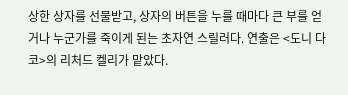상한 상자를 선물받고, 상자의 버튼을 누를 때마다 큰 부를 얻거나 누군가를 죽이게 된는 초자연 스릴러다. 연출은 <도니 다코>의 리처드 켈리가 맡았다.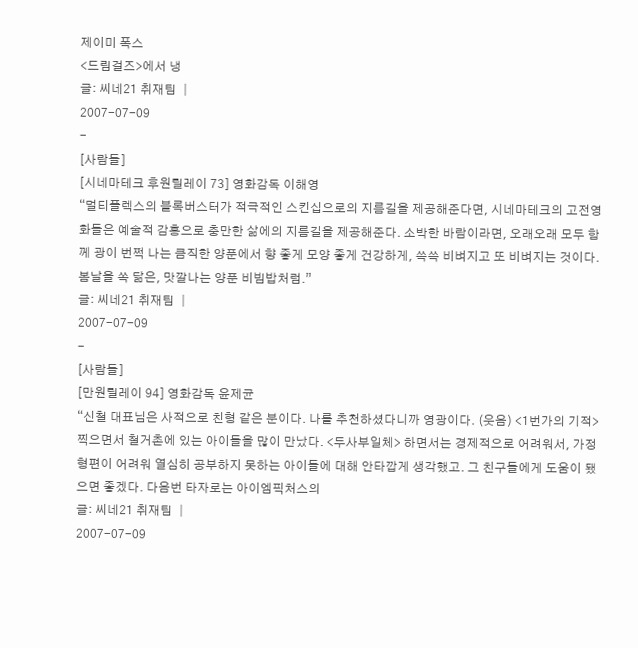제이미 폭스
<드림걸즈>에서 냉
글: 씨네21 취재팀 │
2007-07-09
-
[사람들]
[시네마테크 후원릴레이 73] 영화감독 이해영
“멀티플렉스의 블록버스터가 적극적인 스킨십으로의 지름길을 제공해준다면, 시네마테크의 고전영화들은 예술적 감흥으로 충만한 삶에의 지름길을 제공해준다. 소박한 바람이라면, 오래오래 모두 함께 광이 번쩍 나는 큼직한 양푼에서 향 좋게 모양 좋게 건강하게, 쓱쓱 비벼지고 또 비벼지는 것이다. 봄날을 쏙 닮은, 맛깔나는 양푼 비빔밥처럼.”
글: 씨네21 취재팀 │
2007-07-09
-
[사람들]
[만원릴레이 94] 영화감독 윤제균
“신철 대표님은 사적으로 친형 같은 분이다. 나를 추천하셨다니까 영광이다. (웃음) <1번가의 기적> 찍으면서 철거촌에 있는 아이들을 많이 만났다. <두사부일체> 하면서는 경제적으로 어려워서, 가정형편이 어려워 열심히 공부하지 못하는 아이들에 대해 안타깝게 생각했고. 그 친구들에게 도움이 됐으면 좋겠다. 다음번 타자로는 아이엠픽처스의
글: 씨네21 취재팀 │
2007-07-09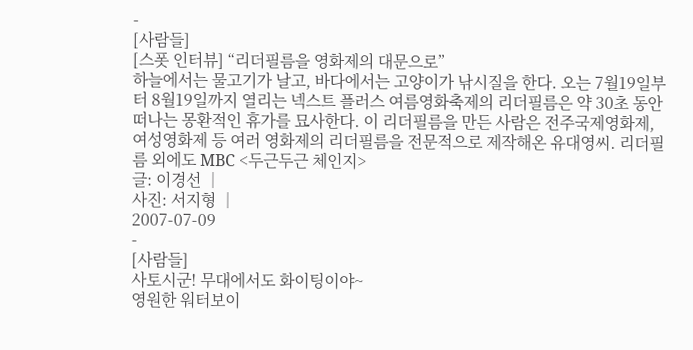-
[사람들]
[스폿 인터뷰] “리더필름을 영화제의 대문으로”
하늘에서는 물고기가 날고, 바다에서는 고양이가 낚시질을 한다. 오는 7월19일부터 8월19일까지 열리는 넥스트 플러스 여름영화축제의 리더필름은 약 30초 동안 떠나는 몽환적인 휴가를 묘사한다. 이 리더필름을 만든 사람은 전주국제영화제, 여성영화제 등 여러 영화제의 리더필름을 전문적으로 제작해온 유대영씨. 리더필름 외에도 MBC <두근두근 체인지>
글: 이경선 │
사진: 서지형 │
2007-07-09
-
[사람들]
사토시군! 무대에서도 화이팅이야~
영원한 워터보이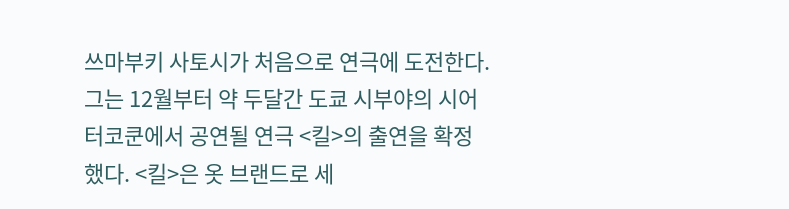쓰마부키 사토시가 처음으로 연극에 도전한다. 그는 12월부터 약 두달간 도쿄 시부야의 시어터코쿤에서 공연될 연극 <킬>의 출연을 확정했다. <킬>은 옷 브랜드로 세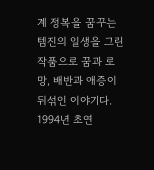계 정복을 꿈꾸는 템진의 일생을 그린 작품으로 꿈과 로망, 배반과 애증이 뒤섞인 이야기다. 1994년 초연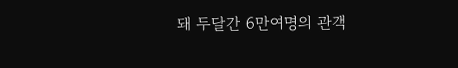돼 두달간 6만여명의 관객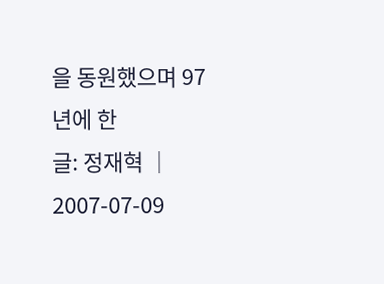을 동원했으며 97년에 한
글: 정재혁 │
2007-07-09